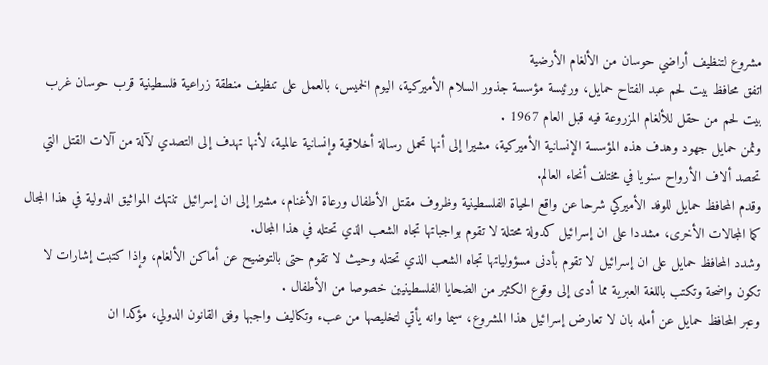مشروع لتنظيف أراضي حوسان من الألغام الأرضية
اتفق محافظ بيت لحم عبد الفتاح حمايل، ورئيسة مؤسسة جذور السلام الأميركية، اليوم الخميس، بالعمل على تنظيف منطقة زراعية فلسطينية قرب حوسان غرب بيت لحم من حقل للألغام المزروعة فيه قبل العام 1967 .
وثمن حمايل جهود وهدف هذه المؤسسة الإنسانية الأميركية، مشيرا إلى أنها تحمل رسالة أخلاقية وإنسانية عالمية، لأنها تهدف إلى التصدي لآلة من آلات القتل التي تحصد ألاف الأرواح سنويا في مختلف أنحاء العالم.
وقدم المحافظ حمايل للوفد الأميركي شرحا عن واقع الحياة الفلسطينية وظروف مقتل الأطفال ورعاة الأغنام، مشيرا إلى ان إسرائيل تنتهك المواثيق الدولية في هذا المجال كما المجالات الأخرى، مشددا على ان إسرائيل كدولة محتلة لا تقوم بواجباتها تجاه الشعب الذي تحتله في هذا المجال.
وشدد المحافظ حمايل على ان إسرائيل لا تقوم بأدنى مسؤولياتها تجاه الشعب الذي تحتله وحيث لا تقوم حتى بالتوضيح عن أماكن الألغام، وإذا كتبت إشارات لا تكون واضحة وتكتب باللغة العبرية مما أدى إلى وقوع الكثير من الضحايا الفلسطينيين خصوصا من الأطفال .
وعبر المحافظ حمايل عن أمله بان لا تعارض إسرائيل هذا المشروع، سيما وانه يأتي لتخليصها من عبء وتكاليف واجبها وفق القانون الدولي، مؤكدا ان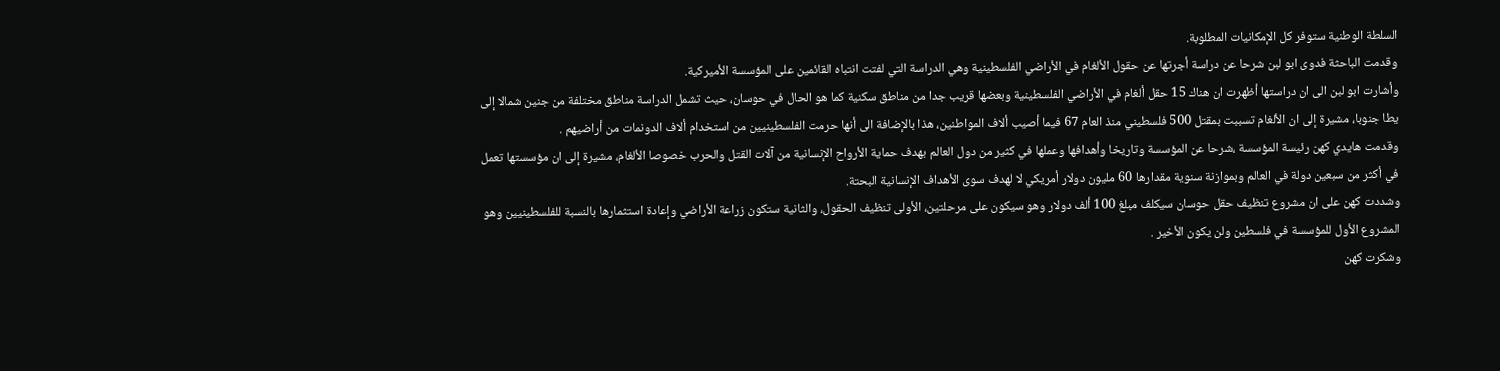السلطة الوطنية ستوفر كل الإمكانيات المطلوبة.
وقدمت الباحثة فدوى ابو لبن شرحا عن دراسة أجرتها عن حقول الألغام في الأراضي الفلسطينية وهي الدراسة التي لفتت انتباه القائمين على المؤسسة الأميركية.
وأشارت ابو لبن الى ان دراستها أظهرت ان هناك 15 حقل ألغام في الأراضي الفلسطينية وبعضها قريب جدا من مناطق سكنية كما هو الحال في حوسان، حيث تشمل الدراسة مناطق مختلفة من جنين شمالا إلى يطا جنوبا، مشيرة إلى ان الألغام تسببت بمقتل 500 فلسطيني منذ العام 67 فيما أصيب ألاف المواطنين، هذا بالإضافة الى أنها حرمت الفلسطينيين من استخدام ألاف الدونمات من أراضيهم .
وقدمت هايدي كهن رئيسة المؤسسة ،شرحا عن المؤسسة وتاريخا وأهدافها وعملها في كثير من دول العالم بهدف حماية الأرواح الإنسانية من آلات القتل والحرب خصوصا الألغام، مشيرة إلى ان مؤسستها تعمل في أكثر من سبعين دولة في العالم وبموازنة سنوية مقدارها 60 مليون دولار أمريكي لا لهدف سوى الأهداف الإنسانية البحتة.
وشددت كهن على ان مشروع تنظيف حقل حوسان سيكلف مبلغ 100 ألف دولار وهو سيكون على مرحلتين، الأولى تنظيف الحقول، والثانية ستكون زراعة الأراضي وإعادة استثمارها بالنسبة للفلسطينيين وهو المشروع الأول للمؤسسة في فلسطين ولن يكون الأخير .
وشكرت كهن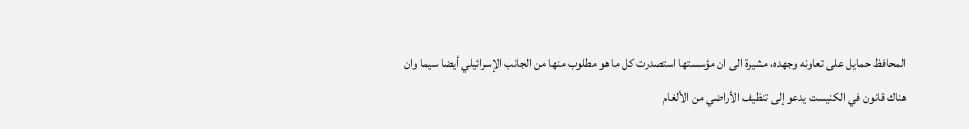المحافظ حمايل على تعاونه وجهده، مشيرة الى ان مؤسستها استصدرت كل ما هو مطلوب منها من الجانب الإسرائيلي أيضا سيما وان هناك قانون في الكنيست يدعو إلى تنظيف الأراضي من الألغام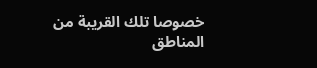خصوصا تلك القريبة من المناطق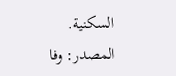السكنية.
المصدر: وفا